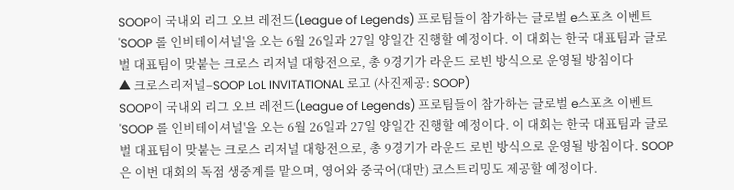SOOP이 국내외 리그 오브 레전드(League of Legends) 프로팀들이 참가하는 글로벌 e스포츠 이벤트 'SOOP 롤 인비테이셔널'을 오는 6월 26일과 27일 양일간 진행할 예정이다. 이 대회는 한국 대표팀과 글로벌 대표팀이 맞붙는 크로스 리저널 대항전으로, 총 9경기가 라운드 로빈 방식으로 운영될 방침이다
▲ 크로스리저널–SOOP LoL INVITATIONAL 로고 (사진제공: SOOP)
SOOP이 국내외 리그 오브 레전드(League of Legends) 프로팀들이 참가하는 글로벌 e스포츠 이벤트 'SOOP 롤 인비테이셔널'을 오는 6월 26일과 27일 양일간 진행할 예정이다. 이 대회는 한국 대표팀과 글로벌 대표팀이 맞붙는 크로스 리저널 대항전으로, 총 9경기가 라운드 로빈 방식으로 운영될 방침이다. SOOP은 이번 대회의 독점 생중계를 맡으며, 영어와 중국어(대만) 코스트리밍도 제공할 예정이다.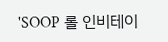'SOOP 롤 인비테이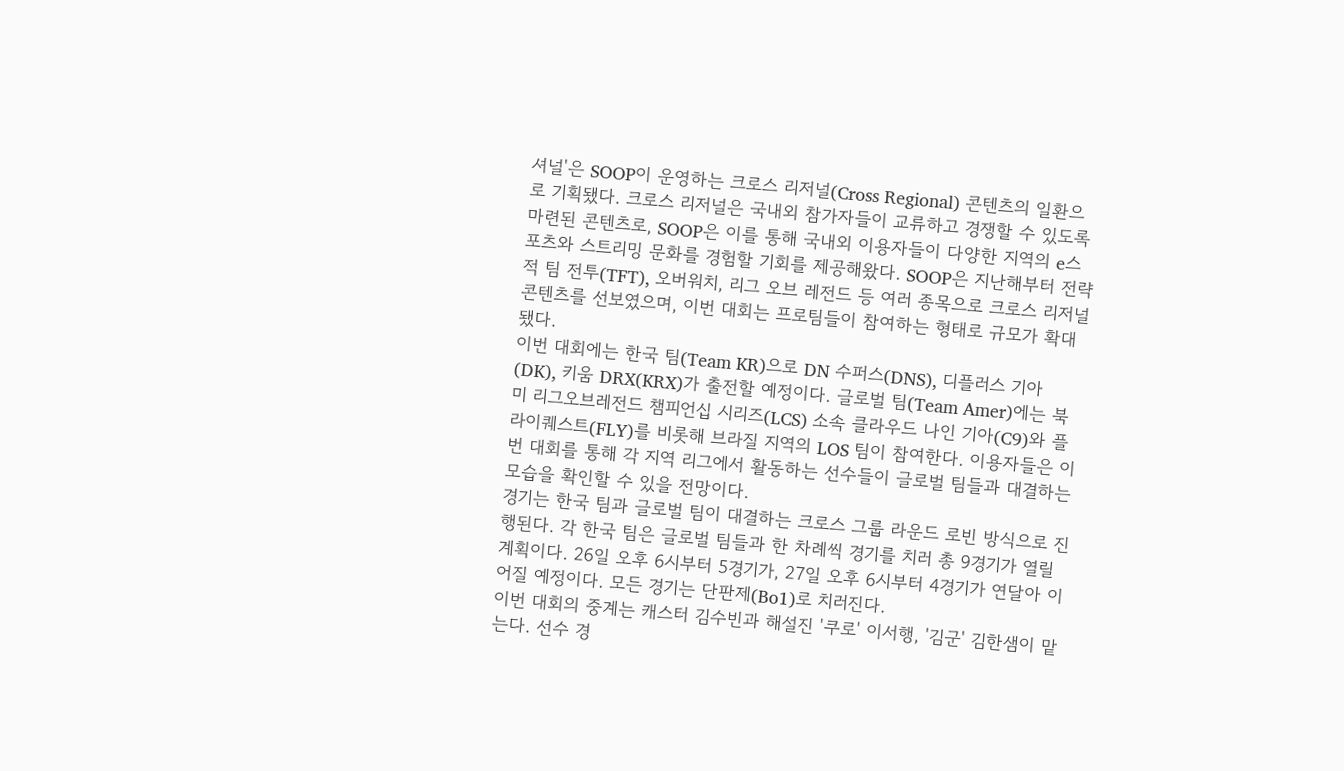셔널'은 SOOP이 운영하는 크로스 리저널(Cross Regional) 콘텐츠의 일환으로 기획됐다. 크로스 리저널은 국내외 참가자들이 교류하고 경쟁할 수 있도록 마련된 콘텐츠로, SOOP은 이를 통해 국내외 이용자들이 다양한 지역의 e스포츠와 스트리밍 문화를 경험할 기회를 제공해왔다. SOOP은 지난해부터 전략적 팀 전투(TFT), 오버워치, 리그 오브 레전드 등 여러 종목으로 크로스 리저널 콘텐츠를 선보였으며, 이번 대회는 프로팀들이 참여하는 형태로 규모가 확대됐다.
이번 대회에는 한국 팀(Team KR)으로 DN 수퍼스(DNS), 디플러스 기아(DK), 키움 DRX(KRX)가 출전할 예정이다. 글로벌 팀(Team Amer)에는 북미 리그오브레전드 챔피언십 시리즈(LCS) 소속 클라우드 나인 기아(C9)와 플라이퀘스트(FLY)를 비롯해 브라질 지역의 LOS 팀이 참여한다. 이용자들은 이번 대회를 통해 각 지역 리그에서 활동하는 선수들이 글로벌 팀들과 대결하는 모습을 확인할 수 있을 전망이다.
경기는 한국 팀과 글로벌 팀이 대결하는 크로스 그룹 라운드 로빈 방식으로 진행된다. 각 한국 팀은 글로벌 팀들과 한 차례씩 경기를 치러 총 9경기가 열릴 계획이다. 26일 오후 6시부터 5경기가, 27일 오후 6시부터 4경기가 연달아 이어질 예정이다. 모든 경기는 단판제(Bo1)로 치러진다.
이번 대회의 중계는 캐스터 김수빈과 해설진 '쿠로' 이서행, '김군' 김한샘이 맡는다. 선수 경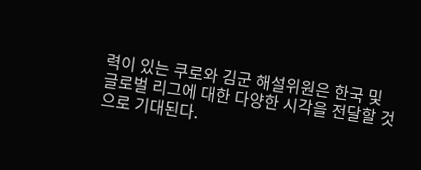력이 있는 쿠로와 김군 해설위원은 한국 및 글로벌 리그에 대한 다양한 시각을 전달할 것으로 기대된다.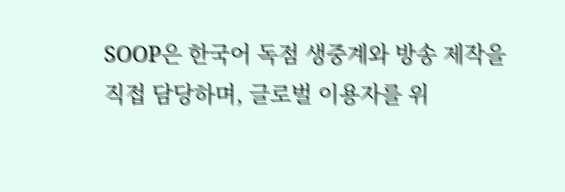SOOP은 한국어 독점 생중계와 방송 제작을 직접 담당하며, 글로벌 이용자를 위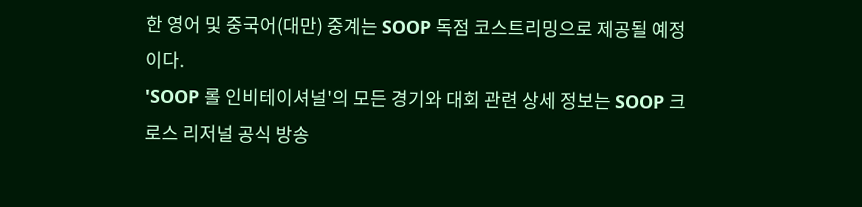한 영어 및 중국어(대만) 중계는 SOOP 독점 코스트리밍으로 제공될 예정이다.
'SOOP 롤 인비테이셔널'의 모든 경기와 대회 관련 상세 정보는 SOOP 크로스 리저널 공식 방송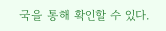국을 통해 확인할 수 있다.